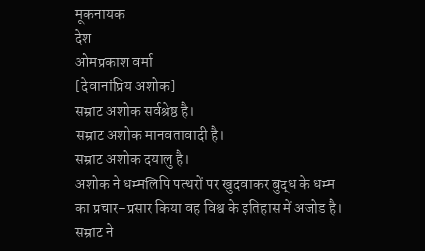मूकनायक
देश
ओमप्रकाश वर्मा
[देवानांप्रिय अशोक]
सम्राट अशोक सर्वश्रेष्ठ है।
सम्राट अशोक मानवतावादी है।
सम्राट अशोक दयालु है।
अशोक ने धम्मलिपि पत्थरों पर खुदवाकर बुद्ध के धम्म का प्रचार-प्रसार किया वह विश्व के इतिहास में अजोड है।
सम्राट ने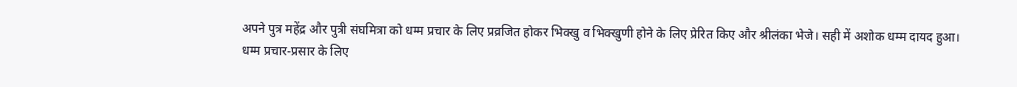अपने पुत्र महेंद्र और पुत्री संघमित्रा को धम्म प्रचार के लिए प्रव्रजित होकर भिक्खु व भिक्खुणी होने के लिए प्रेरित किए और श्रीलंका भेजे। सही में अशोक धम्म दायद हुआ।
धम्म प्रचार-प्रसार के लिए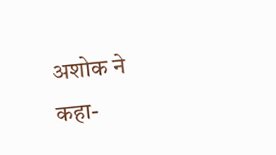अशोक ने कहा-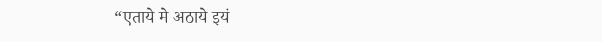“एताये मे अठाये इयं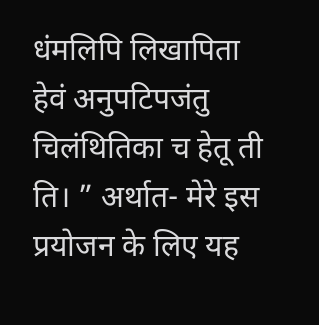धंमलिपि लिखापिता हेवं अनुपटिपजंतु चिलंथितिका च हेतू ती ति। ” अर्थात- मेरे इस प्रयोजन के लिए यह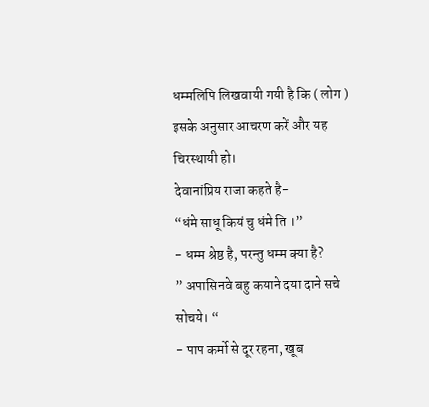धम्मलिपि लिखवायी गयी है कि ( लोग ) इसके अनुसार आचरण करें और यह चिरस्थायी हो।
देवानांप्रिय राजा कहते है-
“धंमे साधू कियं चु धंमे ति ।”
- धम्म श्रेष्ठ है, परन्तु धम्म क्या है?
” अपासिनवे बहु कयाने दया दाने सचे सोचये। “
- पाप कर्मो से दूर रहना, खूब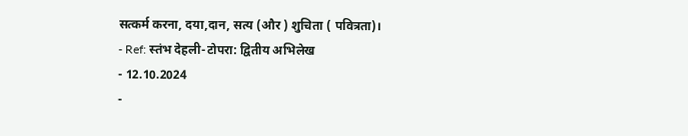सत्कर्म करना, दया,दान, सत्य (और ) शुचिता ( पवित्रता)।
- Ref: स्तंभ देहली-टोपरा: द्वितीय अभिलेख
- 12.10.2024
-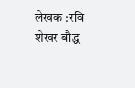लेखक :रवि शेखर बौद्ध